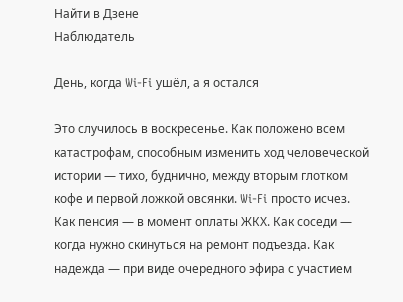Найти в Дзене
Наблюдатель

День, когда Wi-Fi ушёл, а я остался

Это случилось в воскресенье. Как положено всем катастрофам, способным изменить ход человеческой истории — тихо, буднично, между вторым глотком кофе и первой ложкой овсянки. Wi-Fi просто исчез. Как пенсия — в момент оплаты ЖКХ. Как соседи — когда нужно скинуться на ремонт подъезда. Как надежда — при виде очередного эфира с участием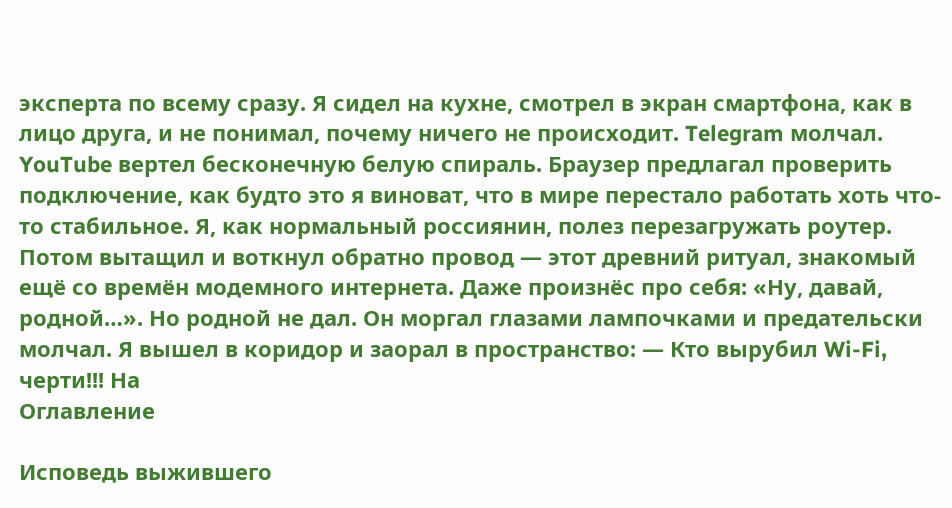эксперта по всему сразу. Я сидел на кухне, смотрел в экран смартфона, как в лицо друга, и не понимал, почему ничего не происходит. Telegram молчал. YouTube вертел бесконечную белую спираль. Браузер предлагал проверить подключение, как будто это я виноват, что в мире перестало работать хоть что-то стабильное. Я, как нормальный россиянин, полез перезагружать роутер. Потом вытащил и воткнул обратно провод — этот древний ритуал, знакомый ещё со времён модемного интернета. Даже произнёс про себя: «Ну, давай, родной…». Но родной не дал. Он моргал глазами лампочками и предательски молчал. Я вышел в коридор и заорал в пространство: — Кто вырубил Wi-Fi, черти!!! На
Оглавление

Исповедь выжившего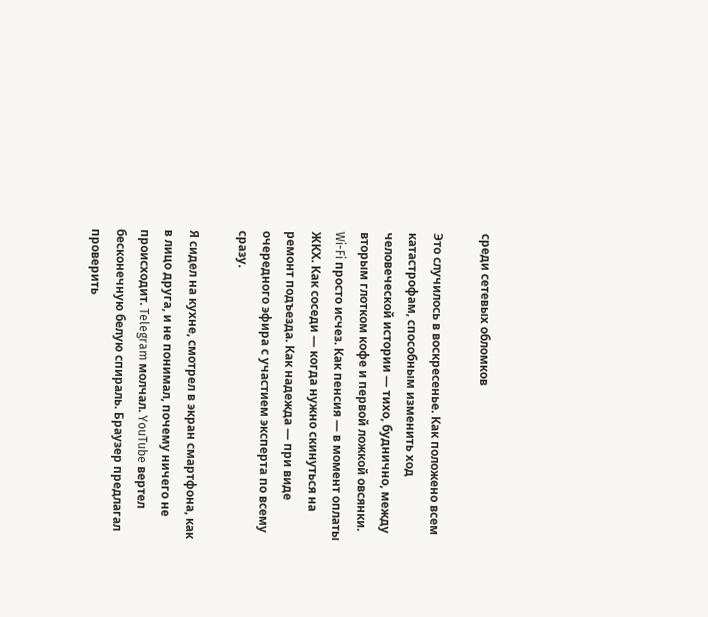среди сетевых обломков

Это случилось в воскресенье. Как положено всем катастрофам, способным изменить ход человеческой истории — тихо, буднично, между вторым глотком кофе и первой ложкой овсянки. Wi-Fi просто исчез. Как пенсия — в момент оплаты ЖКХ. Как соседи — когда нужно скинуться на ремонт подъезда. Как надежда — при виде очередного эфира с участием эксперта по всему сразу.

Я сидел на кухне, смотрел в экран смартфона, как в лицо друга, и не понимал, почему ничего не происходит. Telegram молчал. YouTube вертел бесконечную белую спираль. Браузер предлагал проверить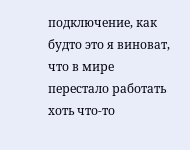подключение, как будто это я виноват, что в мире перестало работать хоть что-то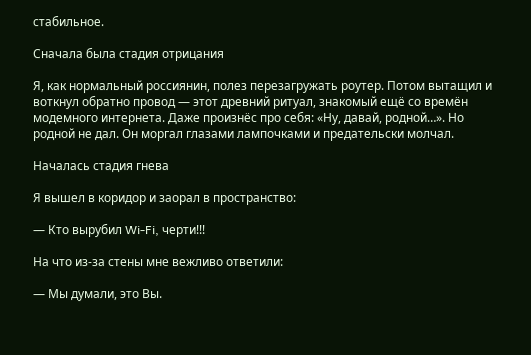стабильное.

Сначала была стадия отрицания

Я, как нормальный россиянин, полез перезагружать роутер. Потом вытащил и воткнул обратно провод — этот древний ритуал, знакомый ещё со времён модемного интернета. Даже произнёс про себя: «Ну, давай, родной…». Но родной не дал. Он моргал глазами лампочками и предательски молчал.

Началась стадия гнева

Я вышел в коридор и заорал в пространство:

— Кто вырубил Wi-Fi, черти!!!

На что из-за стены мне вежливо ответили:

— Мы думали, это Вы.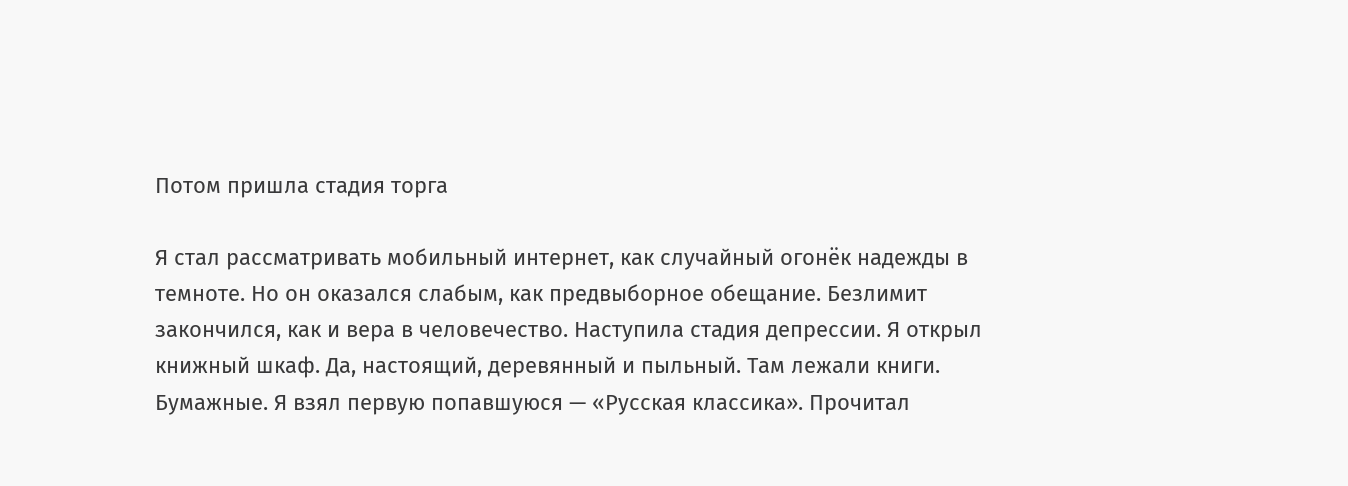Потом пришла стадия торга

Я стал рассматривать мобильный интернет, как случайный огонёк надежды в темноте. Но он оказался слабым, как предвыборное обещание. Безлимит закончился, как и вера в человечество. Наступила стадия депрессии. Я открыл книжный шкаф. Да, настоящий, деревянный и пыльный. Там лежали книги. Бумажные. Я взял первую попавшуюся — «Русская классика». Прочитал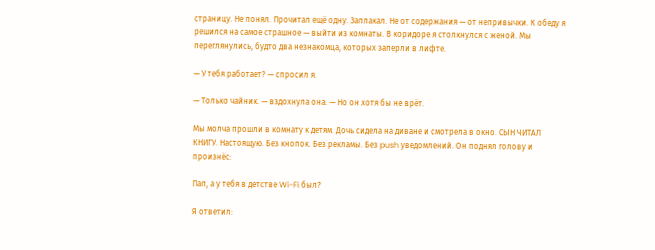страницу. Не понял. Прочитал ещё одну. Заплакал. Не от содержания — от непривычки. К обеду я решился на самое страшное — выйти из комнаты. В коридоре я столкнулся с женой. Мы переглянулись, будто два незнакомца, которых заперли в лифте.

— У тебя работает? — спросил я.

— Только чайник. — вздохнула она. — Но он хотя бы не врёт.

Мы молча прошли в комнату к детям. Дочь сидела на диване и смотрела в окно. СЫН ЧИТАЛ КНИГУ. Настоящую. Без кнопок. Без рекламы. Без push уведомлений. Он поднял голову и произнёс:

Пап, а у тебя в детстве Wi-Fi был?

Я ответил: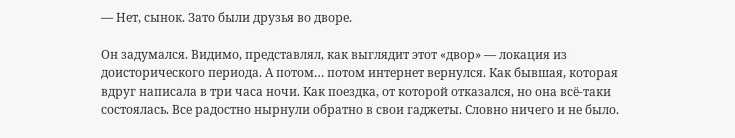— Нет, сынок. Зато были друзья во дворе.

Он задумался. Видимо, представлял, как выглядит этот «двор» — локация из доисторического периода. А потом… потом интернет вернулся. Как бывшая, которая вдруг написала в три часа ночи. Как поездка, от которой отказался, но она всё-таки состоялась. Все радостно нырнули обратно в свои гаджеты. Словно ничего и не было.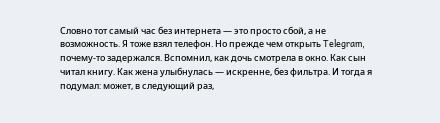Словно тот самый час без интернета — это просто сбой, а не возможность. Я тоже взял телефон. Но прежде чем открыть Telegram, почему-то задержался. Вспомнил, как дочь смотрела в окно. Как сын читал книгу. Как жена улыбнулась — искренне, без фильтра. И тогда я подумал: может, в следующий раз,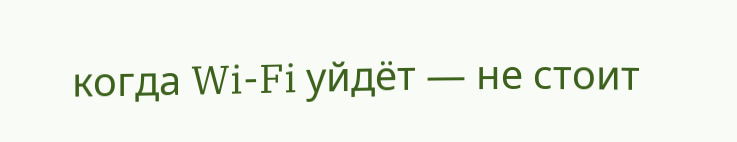когда Wi-Fi уйдёт — не стоит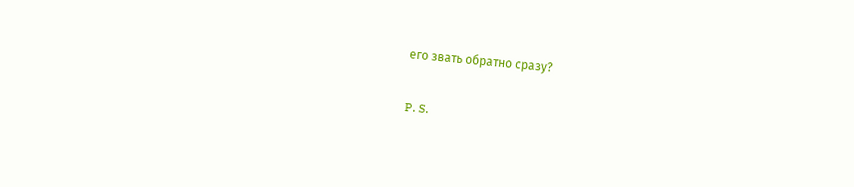его звать обратно сразу?

P. S.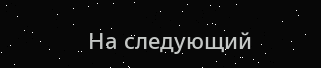На следующий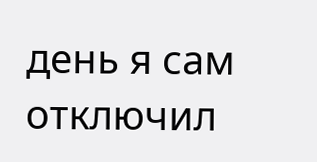день я сам отключил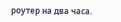роутер на два часа.